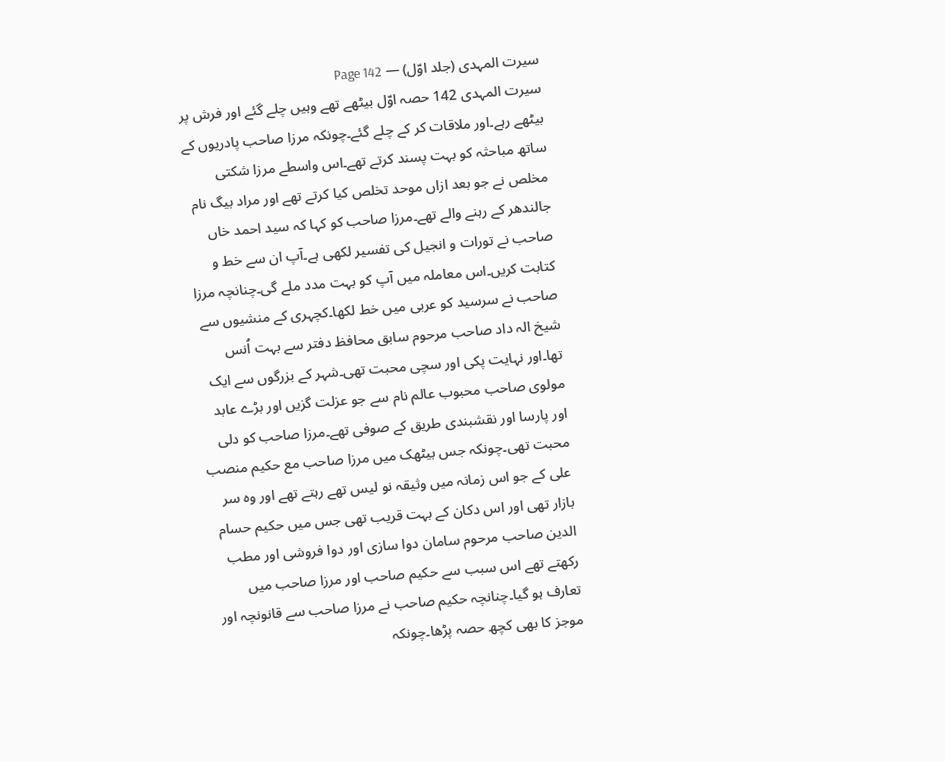سیرت المہدی (جلد اوّل) — Page 142
سیرت المہدی 142 حصہ اوّل بیٹھے تھے وہیں چلے گئے اور فرش پر بیٹھے رہے۔اور ملاقات کر کے چلے گئے۔چونکہ مرزا صاحب پادریوں کے ساتھ مباحثہ کو بہت پسند کرتے تھے۔اس واسطے مرزا شکتی مخلص نے جو بعد ازاں موحد تخلص کیا کرتے تھے اور مراد بیگ نام جالندھر کے رہنے والے تھے۔مرزا صاحب کو کہا کہ سید احمد خاں صاحب نے تورات و انجیل کی تفسیر لکھی ہے۔آپ ان سے خط و کتابت کریں۔اس معاملہ میں آپ کو بہت مدد ملے گی۔چنانچہ مرزا صاحب نے سرسید کو عربی میں خط لکھا۔کچہری کے منشیوں سے شیخ الہ داد صاحب مرحوم سابق محافظ دفتر سے بہت اُنس تھا۔اور نہایت پکی اور سچی محبت تھی۔شہر کے بزرگوں سے ایک مولوی صاحب محبوب عالم نام سے جو عزلت گزیں اور بڑے عابد اور پارسا اور نقشبندی طریق کے صوفی تھے۔مرزا صاحب کو دلی محبت تھی۔چونکہ جس بیٹھک میں مرزا صاحب مع حکیم منصب علی کے جو اس زمانہ میں وثیقہ نو لیس تھے رہتے تھے اور وہ سر بازار تھی اور اس دکان کے بہت قریب تھی جس میں حکیم حسام الدین صاحب مرحوم سامان دوا سازی اور دوا فروشی اور مطب رکھتے تھے اس سبب سے حکیم صاحب اور مرزا صاحب میں تعارف ہو گیا۔چنانچہ حکیم صاحب نے مرزا صاحب سے قانونچہ اور موجز کا بھی کچھ حصہ پڑھا۔چونکہ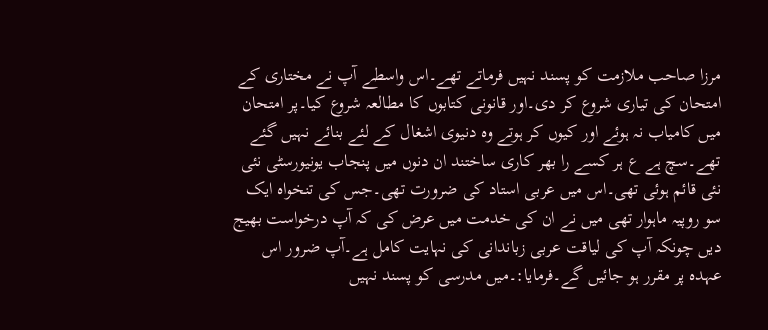مرزا صاحب ملازمت کو پسند نہیں فرماتے تھے۔اس واسطے آپ نے مختاری کے امتحان کی تیاری شروع کر دی۔اور قانونی کتابوں کا مطالعہ شروع کیا۔پر امتحان میں کامیاب نہ ہوئے اور کیوں کر ہوتے وہ دنیوی اشغال کے لئے بنائے نہیں گئے تھے۔سچ ہے ع ہر کسے را بهر کاری ساختند ان دنوں میں پنجاب یونیورسٹی نئی نئی قائم ہوئی تھی۔اس میں عربی استاد کی ضرورت تھی۔جس کی تنخواہ ایک سو روپیہ ماہوار تھی میں نے ان کی خدمت میں عرض کی کہ آپ درخواست بھیج دیں چونکہ آپ کی لیاقت عربی زباندانی کی نہایت کامل ہے۔آپ ضرور اس عہدہ پر مقرر ہو جائیں گے۔فرمایا:۔میں مدرسی کو پسند نہیں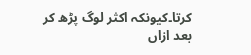کرتا۔کیونکہ اکثر لوگ پڑھ کر بعد ازاں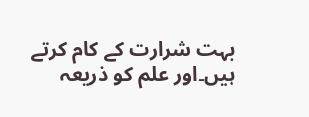بہت شرارت کے کام کرتے ہیں۔اور علم کو ذریعہ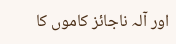اور آلہ ناجائز کاموں کا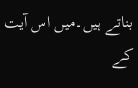بناتے ہیں۔میں اس آیت کے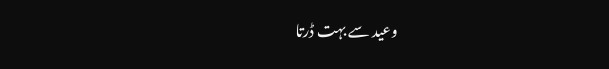وعید سے بہت ڈرتا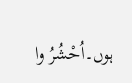ہوں۔اُحْشُرُ وا